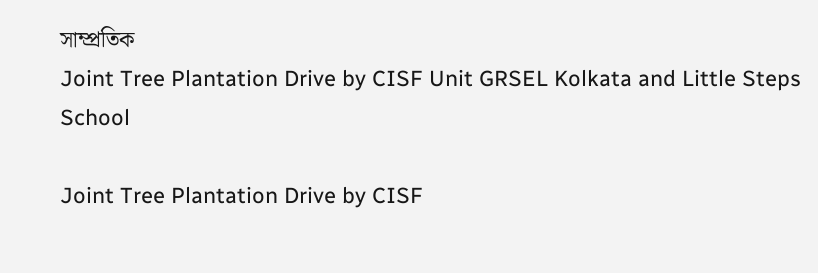সাম্প্রতিক
Joint Tree Plantation Drive by CISF Unit GRSEL Kolkata and Little Steps School

Joint Tree Plantation Drive by CISF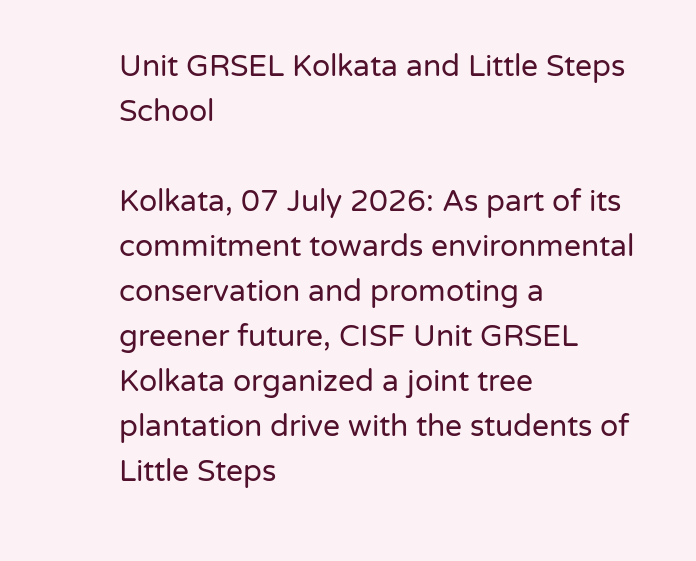Unit GRSEL Kolkata and Little Steps School

Kolkata, 07 July 2026: As part of its commitment towards environmental conservation and promoting a greener future, CISF Unit GRSEL Kolkata organized a joint tree plantation drive with the students of Little Steps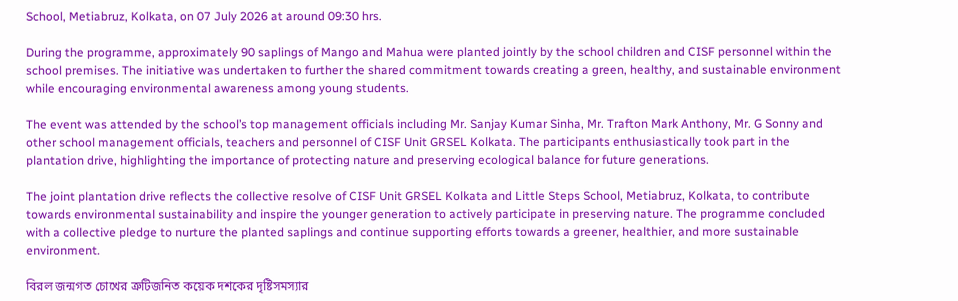School, Metiabruz, Kolkata, on 07 July 2026 at around 09:30 hrs.

During the programme, approximately 90 saplings of Mango and Mahua were planted jointly by the school children and CISF personnel within the school premises. The initiative was undertaken to further the shared commitment towards creating a green, healthy, and sustainable environment while encouraging environmental awareness among young students.

The event was attended by the school’s top management officials including Mr. Sanjay Kumar Sinha, Mr. Trafton Mark Anthony, Mr. G Sonny and other school management officials, teachers and personnel of CISF Unit GRSEL Kolkata. The participants enthusiastically took part in the plantation drive, highlighting the importance of protecting nature and preserving ecological balance for future generations.

The joint plantation drive reflects the collective resolve of CISF Unit GRSEL Kolkata and Little Steps School, Metiabruz, Kolkata, to contribute towards environmental sustainability and inspire the younger generation to actively participate in preserving nature. The programme concluded with a collective pledge to nurture the planted saplings and continue supporting efforts towards a greener, healthier, and more sustainable environment.

বিরল জন্মগত চোখের ত্রুটিজনিত কয়েক দশকের দৃষ্টিসমস্যার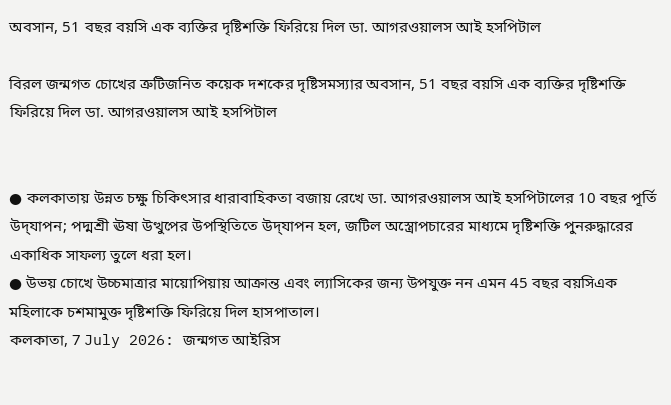অবসান, 51 বছর বয়সি এক ব্যক্তির দৃষ্টিশক্তি ফিরিয়ে দিল ডা. আগরওয়ালস আই হসপিটাল

বিরল জন্মগত চোখের ত্রুটিজনিত কয়েক দশকের দৃষ্টিসমস্যার অবসান, 51 বছর বয়সি এক ব্যক্তির দৃষ্টিশক্তি ফিরিয়ে দিল ডা. আগরওয়ালস আই হসপিটাল


● কলকাতায় উন্নত চক্ষু চিকিৎসার ধারাবাহিকতা বজায় রেখে ডা. আগরওয়ালস আই হসপিটালের 10 বছর পূর্তি উদ্‌যাপন; পদ্মশ্রী ঊষা উত্থুপের উপস্থিতিতে উদ্‌যাপন হল, জটিল অস্ত্রোপচারের মাধ্যমে দৃষ্টিশক্তি পুনরুদ্ধারের একাধিক সাফল্য তুলে ধরা হল।
● উভয় চোখে উচ্চমাত্রার মায়োপিয়ায় আক্রান্ত এবং ল্যাসিকের জন্য উপযুক্ত নন এমন 45 বছর বয়সিএক মহিলাকে চশমামুক্ত দৃষ্টিশক্তি ফিরিয়ে দিল হাসপাতাল।
কলকাতা, 7 July 2026: জন্মগত আইরিস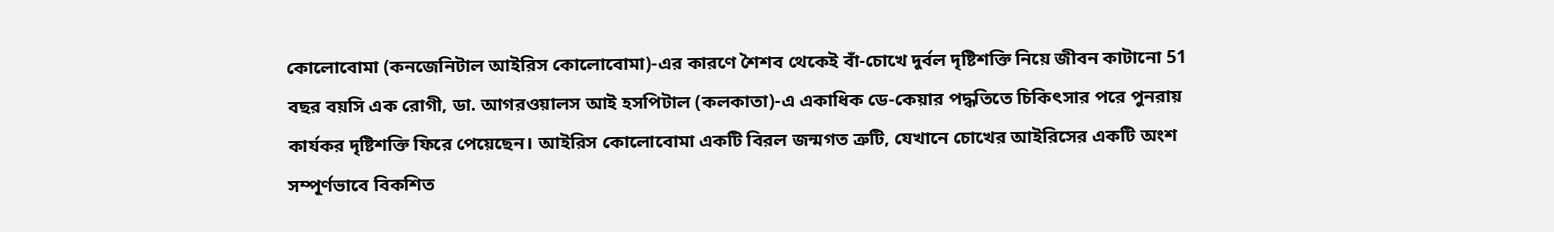কোলোবোমা (কনজেনিটাল আইরিস কোলোবোমা)-এর কারণে শৈশব থেকেই বাঁ-চোখে দুর্বল দৃষ্টিশক্তি নিয়ে জীবন কাটানো 51 বছর বয়সি এক রোগী, ডা. আগরওয়ালস আই হসপিটাল (কলকাতা)-এ একাধিক ডে-কেয়ার পদ্ধতিতে চিকিৎসার পরে পুনরায় কার্যকর দৃষ্টিশক্তি ফিরে পেয়েছেন। আইরিস কোলোবোমা একটি বিরল জন্মগত ত্রুটি, যেখানে চোখের আইরিসের একটি অংশ সম্পূর্ণভাবে বিকশিত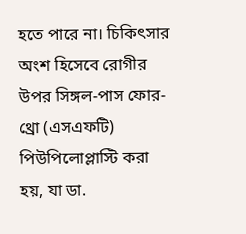হতে পারে না। চিকিৎসার অংশ হিসেবে রোগীর উপর সিঙ্গল-পাস ফোর-থ্রো (এসএফটি) পিউপিলোপ্লাস্টি করা হয়, যা ডা.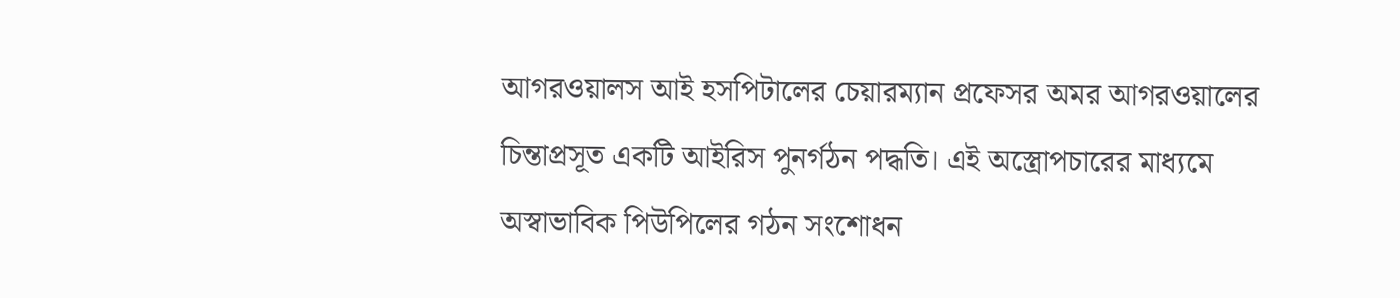আগরওয়ালস আই হসপিটালের চেয়ারম্যান প্রফেসর অমর আগরওয়ালের চিন্তাপ্রসূত একটি আইরিস পুনর্গঠন পদ্ধতি। এই অস্ত্রোপচারের মাধ্যমে অস্বাভাবিক পিউপিলের গঠন সংশোধন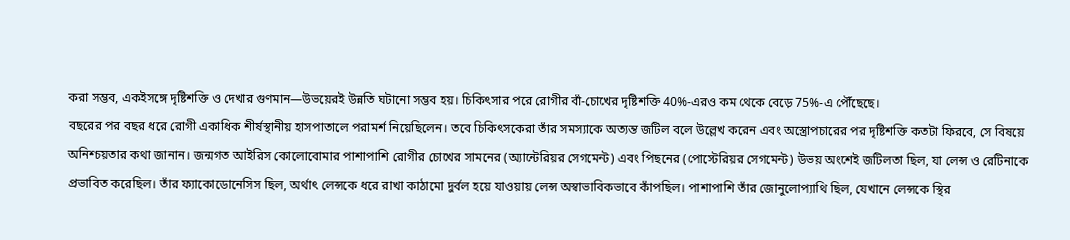করা সম্ভব, একইসঙ্গে দৃষ্টিশক্তি ও দেখার গুণমান—উভয়েরই উন্নতি ঘটানো সম্ভব হয়। চিকিৎসার পরে রোগীর বাঁ-চোখের দৃষ্টিশক্তি 40%-এরও কম থেকে বেড়ে 75%-এ পৌঁছেছে।
বছরের পর বছর ধরে রোগী একাধিক শীর্ষস্থানীয় হাসপাতালে পরামর্শ নিয়েছিলেন। তবে চিকিৎসকেরা তাঁর সমস্যাকে অত্যন্ত জটিল বলে উল্লেখ করেন এবং অস্ত্রোপচারের পর দৃষ্টিশক্তি কতটা ফিরবে, সে বিষয়ে অনিশ্চয়তার কথা জানান। জন্মগত আইরিস কোলোবোমার পাশাপাশি রোগীর চোখের সামনের (অ্যান্টেরিয়র সেগমেন্ট) এবং পিছনের (পোস্টেরিয়র সেগমেন্ট) উভয় অংশেই জটিলতা ছিল, যা লেন্স ও রেটিনাকে প্রভাবিত করেছিল। তাঁর ফ্যাকোডোনেসিস ছিল, অর্থাৎ লেন্সকে ধরে রাখা কাঠামো দুর্বল হয়ে যাওয়ায় লেন্স অস্বাভাবিকভাবে কাঁপছিল। পাশাপাশি তাঁর জোনুলোপ্যাথি ছিল, যেখানে লেন্সকে স্থির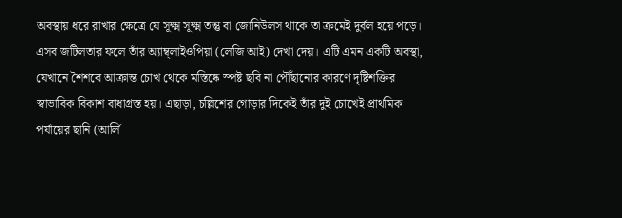অবস্থায় ধরে রাখার ক্ষেত্রে যে সূক্ষ্ম সূক্ষ্ম তন্তু বা জোনিউলস থাকে তা ক্রমেই দুর্বল হয়ে পড়ে। এসব জটিলতার ফলে তাঁর অ্যাম্ব্লাইওপিয়া (লেজি আই) দেখা দেয়। এটি এমন একটি অবস্থা, যেখানে শৈশবে আক্রান্ত চোখ থেকে মস্তিষ্কে স্পষ্ট ছবি না পৌঁছানোর কারণে দৃষ্টিশক্তির স্বাভাবিক বিকাশ বাধাগ্রস্ত হয়। এছাড়া, চল্লিশের গোড়ার দিকেই তাঁর দুই চোখেই প্রাথমিক পর্যায়ের ছানি (আর্লি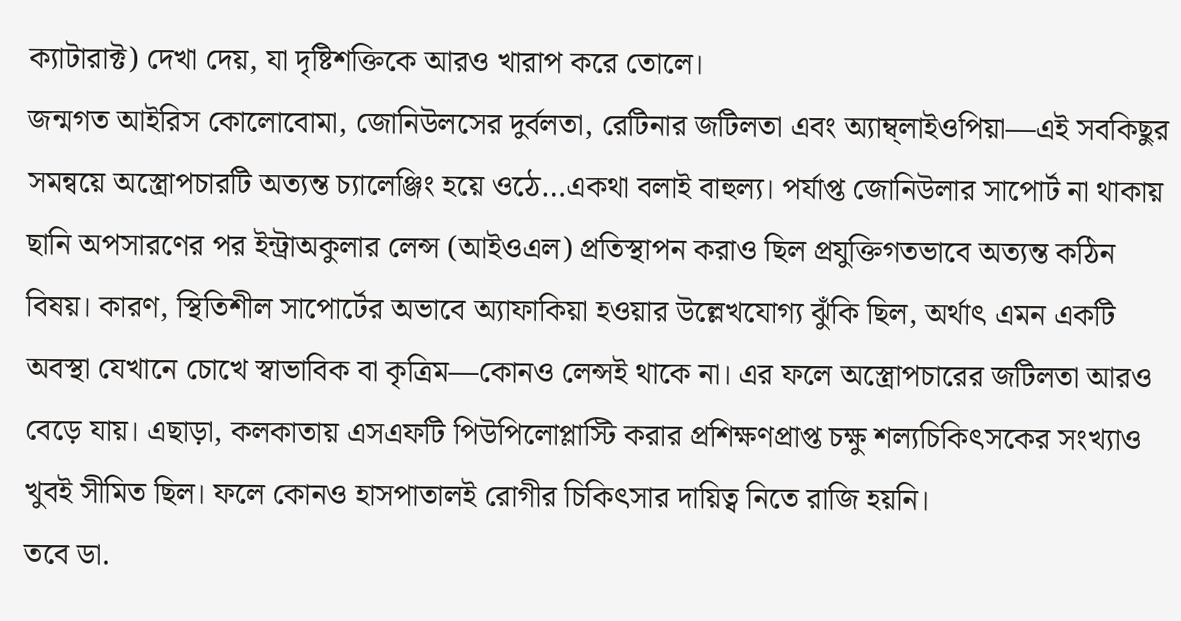ক্যাটারাক্ট) দেখা দেয়, যা দৃষ্টিশক্তিকে আরও খারাপ করে তোলে।
জন্মগত আইরিস কোলোবোমা, জোনিউলসের দুর্বলতা, রেটিনার জটিলতা এবং অ্যাম্ব্লাইওপিয়া—এই সবকিছুর সমন্বয়ে অস্ত্রোপচারটি অত্যন্ত চ্যালেঞ্জিং হয়ে ওঠে…একথা বলাই বাহুল্য। পর্যাপ্ত জোনিউলার সাপোর্ট না থাকায় ছানি অপসারণের পর ইন্ট্রাঅকুলার লেন্স (আইওএল) প্রতিস্থাপন করাও ছিল প্রযুক্তিগতভাবে অত্যন্ত কঠিন বিষয়। কারণ, স্থিতিশীল সাপোর্টের অভাবে অ্যাফাকিয়া হওয়ার উল্লেখযোগ্য ঝুঁকি ছিল, অর্থাৎ এমন একটি অবস্থা যেখানে চোখে স্বাভাবিক বা কৃত্রিম—কোনও লেন্সই থাকে না। এর ফলে অস্ত্রোপচারের জটিলতা আরও বেড়ে যায়। এছাড়া, কলকাতায় এসএফটি পিউপিলোপ্লাস্টি করার প্রশিক্ষণপ্রাপ্ত চক্ষু শল্যচিকিৎসকের সংখ্যাও খুবই সীমিত ছিল। ফলে কোনও হাসপাতালই রোগীর চিকিৎসার দায়িত্ব নিতে রাজি হয়নি।
তবে ডা.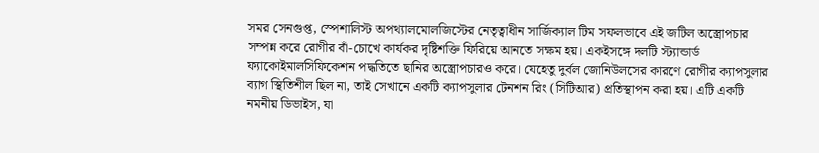সমর সেনগুপ্ত, স্পেশালিস্ট অপথ্যালমোলজিস্টের নেতৃত্বাধীন সার্জিক্যাল টিম সফলভাবে এই জটিল অস্ত্রোপচার সম্পন্ন করে রোগীর বাঁ-চোখে কার্যকর দৃষ্টিশক্তি ফিরিয়ে আনতে সক্ষম হয়। একইসঙ্গে দলটি স্ট্যান্ডার্ড ফ্যাকোইমালসিফিকেশন পদ্ধতিতে ছানির অস্ত্রোপচারও করে। যেহেতু দুর্বল জোনিউলসের কারণে রোগীর ক্যাপসুলার ব্যাগ স্থিতিশীল ছিল না, তাই সেখানে একটি ক্যাপসুলার টেনশন রিং (সিটিআর) প্রতিস্থাপন করা হয়। এটি একটি নমনীয় ডিভাইস, যা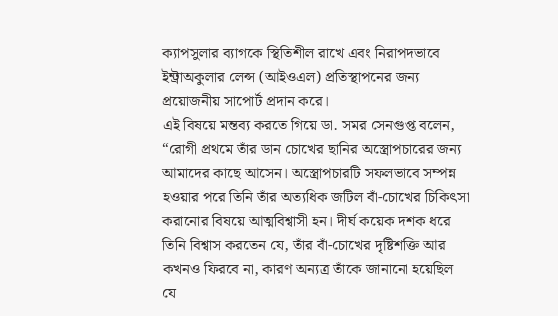ক্যাপসুলার ব্যাগকে স্থিতিশীল রাখে এবং নিরাপদভাবে ইন্ট্রাঅকুলার লেন্স (আইওএল) প্রতিস্থাপনের জন্য প্রয়োজনীয় সাপোর্ট প্রদান করে।
এই বিষয়ে মন্তব্য করতে গিয়ে ডা. সমর সেনগুপ্ত বলেন, “রোগী প্রথমে তাঁর ডান চোখের ছানির অস্ত্রোপচারের জন্য আমাদের কাছে আসেন। অস্ত্রোপচারটি সফলভাবে সম্পন্ন হওয়ার পরে তিনি তাঁর অত্যধিক জটিল বাঁ-চোখের চিকিৎসা করানোর বিষয়ে আত্মবিশ্বাসী হন। দীর্ঘ কয়েক দশক ধরে তিনি বিশ্বাস করতেন যে, তাঁর বাঁ-চোখের দৃষ্টিশক্তি আর কখনও ফিরবে না, কারণ অন্যত্র তাঁকে জানানো হয়েছিল যে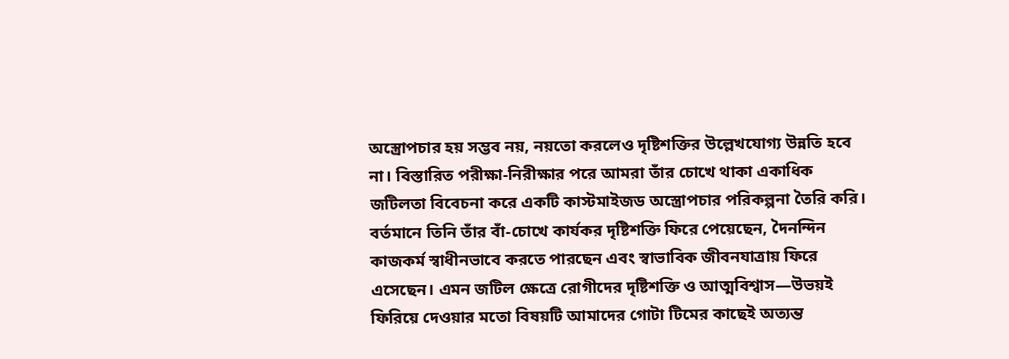অস্ত্রোপচার হয় সম্ভব নয়, নয়তো করলেও দৃষ্টিশক্তির উল্লেখযোগ্য উন্নতি হবে না। বিস্তারিত পরীক্ষা-নিরীক্ষার পরে আমরা তাঁর চোখে থাকা একাধিক জটিলতা বিবেচনা করে একটি কাস্টমাইজড অস্ত্রোপচার পরিকল্পনা তৈরি করি। বর্তমানে তিনি তাঁর বাঁ-চোখে কার্যকর দৃষ্টিশক্তি ফিরে পেয়েছেন, দৈনন্দিন কাজকর্ম স্বাধীনভাবে করতে পারছেন এবং স্বাভাবিক জীবনযাত্রায় ফিরে এসেছেন। এমন জটিল ক্ষেত্রে রোগীদের দৃষ্টিশক্তি ও আত্মবিশ্বাস—উভয়ই ফিরিয়ে দেওয়ার মতো বিষয়টি আমাদের গোটা টিমের কাছেই অত্যন্ত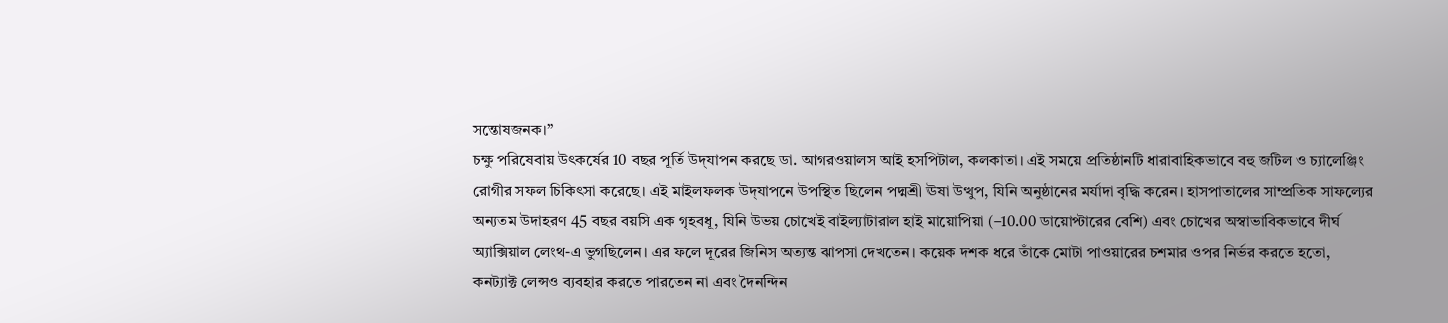সন্তোষজনক।”
চক্ষু পরিষেবায় উৎকর্ষের 10 বছর পূর্তি উদ্‌যাপন করছে ডা. আগরওয়ালস আই হসপিটাল, কলকাতা। এই সময়ে প্রতিষ্ঠানটি ধারাবাহিকভাবে বহু জটিল ও চ্যালেঞ্জিং রোগীর সফল চিকিৎসা করেছে। এই মাইলফলক উদ্‌যাপনে উপস্থিত ছিলেন পদ্মশ্রী ঊষা উত্থুপ, যিনি অনুষ্ঠানের মর্যাদা বৃদ্ধি করেন। হাসপাতালের সাম্প্রতিক সাফল্যের অন্যতম উদাহরণ 45 বছর বয়সি এক গৃহবধূ, যিনি উভয় চোখেই বাইল্যাটারাল হাই মায়োপিয়া (–10.00 ডায়োপ্টারের বেশি) এবং চোখের অস্বাভাবিকভাবে দীর্ঘ অ্যাক্সিয়াল লেংথ-এ ভুগছিলেন। এর ফলে দূরের জিনিস অত্যন্ত ঝাপসা দেখতেন। কয়েক দশক ধরে তাঁকে মোটা পাওয়ারের চশমার ওপর নির্ভর করতে হতো, কনট্যাক্ট লেন্সও ব্যবহার করতে পারতেন না এবং দৈনন্দিন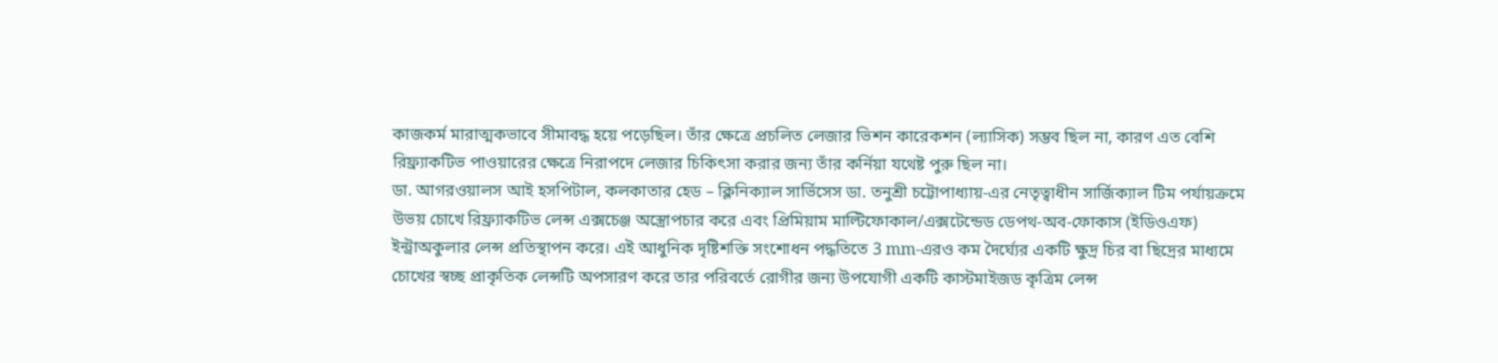কাজকর্ম মারাত্মকভাবে সীমাবদ্ধ হয়ে পড়েছিল। তাঁর ক্ষেত্রে প্রচলিত লেজার ভিশন কারেকশন (ল্যাসিক) সম্ভব ছিল না, কারণ এত বেশি রিফ্র্যাকটিভ পাওয়ারের ক্ষেত্রে নিরাপদে লেজার চিকিৎসা করার জন্য তাঁর কর্নিয়া যথেষ্ট পুরু ছিল না।
ডা. আগরওয়ালস আই হসপিটাল, কলকাতার হেড – ক্লিনিক্যাল সার্ভিসেস ডা. তনুশ্রী চট্টোপাধ্যায়-এর নেতৃত্বাধীন সার্জিক্যাল টিম পর্যায়ক্রমে উভয় চোখে রিফ্র্যাকটিভ লেন্স এক্সচেঞ্জ অস্ত্রোপচার করে এবং প্রিমিয়াম মাল্টিফোকাল/এক্সটেন্ডেড ডেপথ-অব-ফোকাস (ইডিওএফ) ইন্ট্রাঅকুলার লেন্স প্রতিস্থাপন করে। এই আধুনিক দৃষ্টিশক্তি সংশোধন পদ্ধতিতে 3 mm-এরও কম দৈর্ঘ্যের একটি ক্ষুদ্র চির বা ছিদ্রের মাধ্যমে চোখের স্বচ্ছ প্রাকৃতিক লেন্সটি অপসারণ করে তার পরিবর্তে রোগীর জন্য উপযোগী একটি কাস্টমাইজড কৃত্রিম লেন্স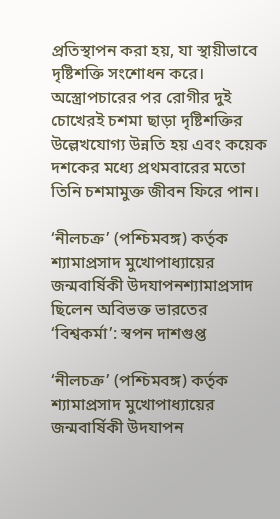প্রতিস্থাপন করা হয়, যা স্থায়ীভাবে দৃষ্টিশক্তি সংশোধন করে। অস্ত্রোপচারের পর রোগীর দুই চোখেরই চশমা ছাড়া দৃষ্টিশক্তির উল্লেখযোগ্য উন্নতি হয় এবং কয়েক দশকের মধ্যে প্রথমবারের মতো তিনি চশমামুক্ত জীবন ফিরে পান।

‘নীলচক্র’ (পশ্চিমবঙ্গ) কর্তৃক শ্যামাপ্রসাদ মুখোপাধ্যায়ের জন্মবার্ষিকী উদযাপনশ্যামাপ্রসাদ ছিলেন অবিভক্ত ভারতের ‘বিশ্বকর্মা’: স্বপন দাশগুপ্ত

‘নীলচক্র’ (পশ্চিমবঙ্গ) কর্তৃক শ্যামাপ্রসাদ মুখোপাধ্যায়ের জন্মবার্ষিকী উদযাপন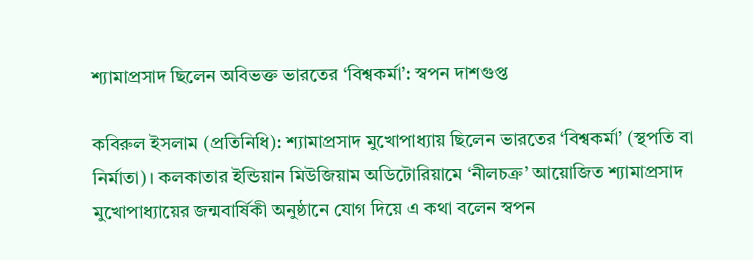শ্যামাপ্রসাদ ছিলেন অবিভক্ত ভারতের ‘বিশ্বকর্মা’: স্বপন দাশগুপ্ত

কবিরুল ইসলাম (প্রতিনিধি): শ্যামাপ্রসাদ মুখোপাধ্যায় ছিলেন ভারতের ‘বিশ্বকর্মা’ (স্থপতি বা নির্মাতা)। কলকাতার ইন্ডিয়ান মিউজিয়াম অডিটোরিয়ামে ‘নীলচক্র’ আয়োজিত শ্যামাপ্রসাদ মুখোপাধ্যায়ের জন্মবার্ষিকী অনুষ্ঠানে যোগ দিয়ে এ কথা বলেন স্বপন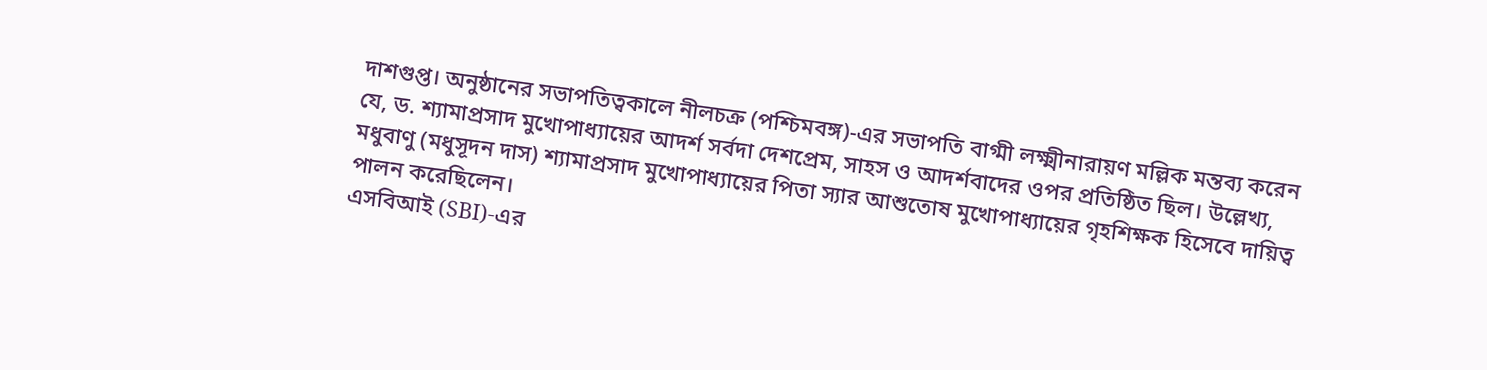দাশগুপ্ত। অনুষ্ঠানের সভাপতিত্বকালে নীলচক্র (পশ্চিমবঙ্গ)-এর সভাপতি বাগ্মী লক্ষ্মীনারায়ণ মল্লিক মন্তব্য করেন যে, ড. শ্যামাপ্রসাদ মুখোপাধ্যায়ের আদর্শ সর্বদা দেশপ্রেম, সাহস ও আদর্শবাদের ওপর প্রতিষ্ঠিত ছিল। উল্লেখ্য, মধুবাণু (মধুসূদন দাস) শ্যামাপ্রসাদ মুখোপাধ্যায়ের পিতা স্যার আশুতোষ মুখোপাধ্যায়ের গৃহশিক্ষক হিসেবে দায়িত্ব পালন করেছিলেন।
এসবিআই (SBI)-এর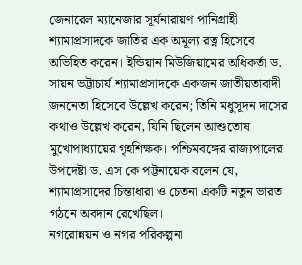জেনারেল ম্যানেজার সূর্যনারায়ণ পানিগ্রাহী শ্যামাপ্রসাদকে জাতির এক অমূল্য রত্ন হিসেবে অভিহিত করেন। ইন্ডিয়ান মিউজিয়ামের অধিকর্তা ড. সায়ন ভট্টাচার্য শ্যামাপ্রসাদকে একজন জাতীয়তাবাদী জননেতা হিসেবে উল্লেখ করেন; তিনি মধুসূদন দাসের কথাও উল্লেখ করেন, যিনি ছিলেন আশুতোষ মুখোপাধ্যায়ের গৃহশিক্ষক। পশ্চিমবঙ্গের রাজ্যপালের উপদেষ্টা ড. এস কে পট্টনায়েক বলেন যে, শ্যামাপ্রসাদের চিন্তাধারা ও চেতনা একটি নতুন ভারত গঠনে অবদান রেখেছিল।
নগরোন্নয়ন ও নগর পরিকল্পনা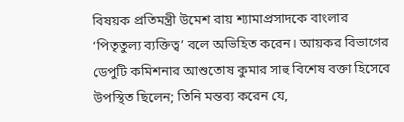বিষয়ক প্রতিমন্ত্রী উমেশ রায় শ্যামাপ্রসাদকে বাংলার ‘পিতৃতুল্য ব্যক্তিত্ব’ বলে অভিহিত করেন। আয়কর বিভাগের ডেপুটি কমিশনার আশুতোষ কুমার সাহু বিশেষ বক্তা হিসেবে উপস্থিত ছিলেন; তিনি মন্তব্য করেন যে,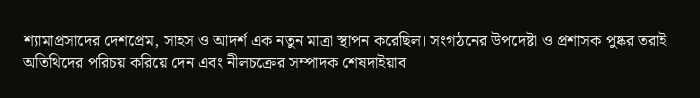শ্যামাপ্রসাদের দেশপ্রেম, সাহস ও আদর্শ এক নতুন মাত্রা স্থাপন করেছিল। সংগঠনের উপদেষ্টা ও প্রশাসক পুষ্কর তরাই অতিথিদের পরিচয় করিয়ে দেন এবং নীলচক্রের সম্পাদক শেষদাইয়াব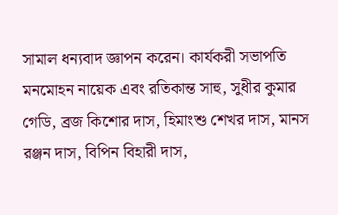সামাল ধন্যবাদ জ্ঞাপন করেন। কার্যকরী সভাপতি মনমোহন নায়েক এবং রতিকান্ত সাহু, সুধীর কুমার গেডি, ব্রজ কিশোর দাস, হিমাংশু শেখর দাস, মানস রঞ্জন দাস, বিপিন বিহারী দাস,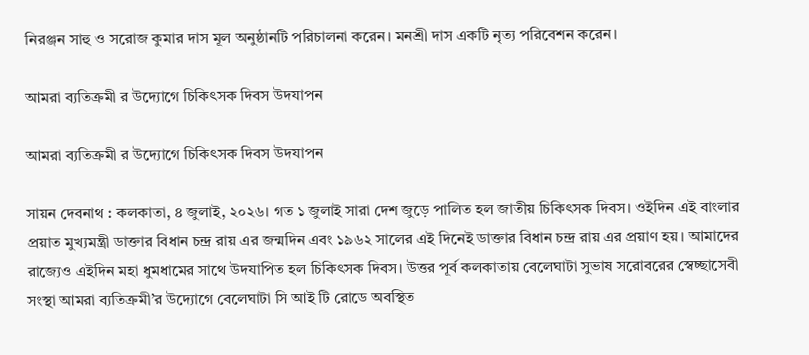নিরঞ্জন সাহু ও সরোজ কুমার দাস মূল অনুষ্ঠানটি পরিচালনা করেন। মনশ্রী দাস একটি নৃত্য পরিবেশন করেন।

আমরা ব্যতিক্রমী র উদ্যোগে চিকিৎসক দিবস উদযাপন

আমরা ব্যতিক্রমী র উদ্যোগে চিকিৎসক দিবস উদযাপন

সায়ন দেবনাথ : কলকাতা, ৪ জুলাই, ২০২৬। গত ১ জুলাই সারা দেশ জুড়ে পালিত হল জাতীয় চিকিৎসক দিবস। ওইদিন এই বাংলার প্রয়াত মুখ্যমন্ত্রী ডাক্তার বিধান চন্দ্র রায় এর জন্মদিন এবং ১৯৬২ সালের এই দিনেই ডাক্তার বিধান চন্দ্র রায় এর প্রয়াণ হয়। আমাদের রাজ্যেও এইদিন মহা ধুমধামের সাথে উদযাপিত হল চিকিৎসক দিবস। উত্তর পূর্ব কলকাতায় বেলেঘাটা সুভাষ সরোবরের স্বেচ্ছাসেবী সংস্থা আমরা ব্যতিক্রমী’র উদ্যোগে বেলেঘাটা সি আই টি রোডে অবস্থিত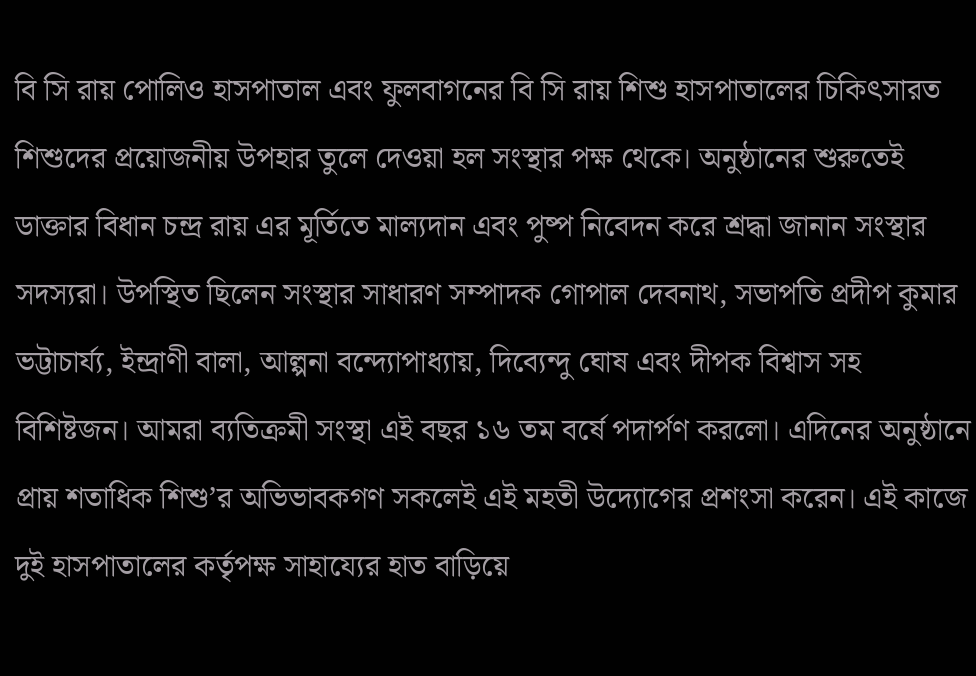বি সি রায় পোলিও হাসপাতাল এবং ফুলবাগনের বি সি রায় শিশু হাসপাতালের চিকিৎসারত শিশুদের প্রয়োজনীয় উপহার তুলে দেওয়া হল সংস্থার পক্ষ থেকে। অনুষ্ঠানের শুরুতেই ডাক্তার বিধান চন্দ্র রায় এর মূর্তিতে মাল্যদান এবং পুষ্প নিবেদন করে শ্রদ্ধা জানান সংস্থার সদস্যরা। উপস্থিত ছিলেন সংস্থার সাধারণ সম্পাদক গোপাল দেবনাথ, সভাপতি প্রদীপ কুমার ভট্টাচার্য্য, ইন্দ্রাণী বালা, আল্পনা বন্দ্যোপাধ্যায়, দিব্যেন্দু ঘোষ এবং দীপক বিশ্বাস সহ বিশিষ্টজন। আমরা ব্যতিক্রমী সংস্থা এই বছর ১৬ তম বর্ষে পদার্পণ করলো। এদিনের অনুষ্ঠানে প্রায় শতাধিক শিশু’র অভিভাবকগণ সকলেই এই মহতী উদ্যোগের প্রশংসা করেন। এই কাজে দুই হাসপাতালের কর্তৃপক্ষ সাহায্যের হাত বাড়িয়ে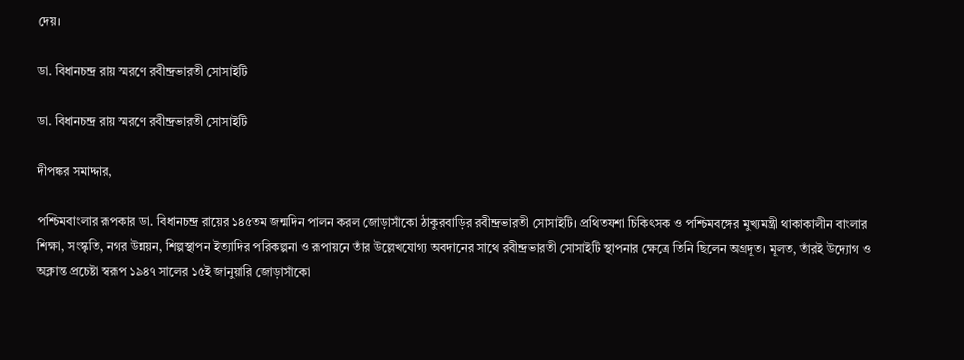দেয়।

ডা. বিধানচন্দ্র রায় স্মরণে রবীন্দ্রভারতী সোসাইটি

ডা. বিধানচন্দ্র রায় স্মরণে রবীন্দ্রভারতী সোসাইটি

দীপঙ্কর সমাদ্দার,

পশ্চিমবাংলার রূপকার ডা. বিধানচন্দ্র রায়ের ১৪৫তম জন্মদিন পালন করল জোড়াসাঁকো ঠাকুরবাড়ির রবীন্দ্রভারতী সোসাইটি। প্রথিতযশা চিকিৎসক ও পশ্চিমবঙ্গের মুখ্যমন্ত্রী থাকাকালীন বাংলার শিক্ষা, সংস্কৃতি, নগর উন্নয়ন, শিল্পস্থাপন ইত্যাদির পরিকল্পনা ও রূপায়নে তাঁর উল্লেখযোগ্য অবদানের সাথে রবীন্দ্রভারতী সোসাইটি স্থাপনার ক্ষেত্রে তিনি ছিলেন অগ্রদূত। মূলত, তাঁরই উদ্যোগ ও অক্লান্ত প্রচেষ্টা স্বরূপ ১৯৪৭ সালের ১৫ই জানুয়ারি জোড়াসাঁকো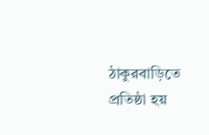ঠাকুরবাড়িতে প্রতিষ্ঠা হয়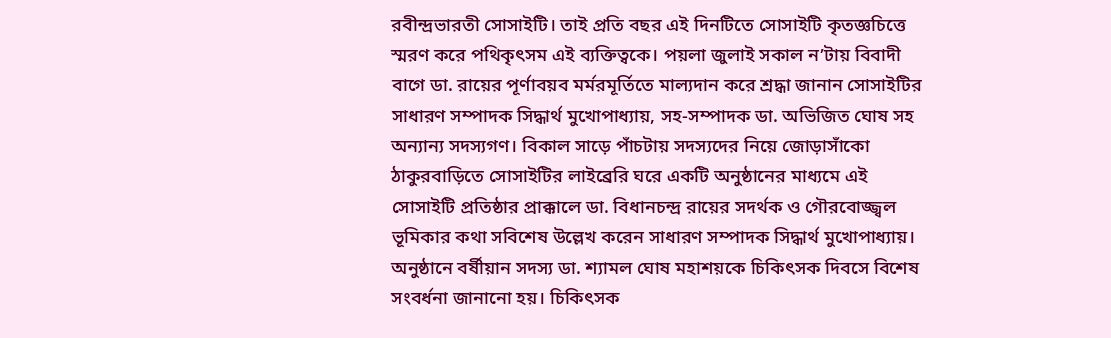রবীন্দ্রভারতী সোসাইটি। তাই প্রতি বছর এই দিনটিতে সোসাইটি কৃতজ্ঞচিত্তে স্মরণ করে পথিকৃৎসম এই ব্যক্তিত্বকে। পয়লা জুলাই সকাল ন’টায় বিবাদী বাগে ডা. রায়ের পূর্ণাবয়ব মর্মরমূর্তিতে মাল্যদান করে শ্রদ্ধা জানান সোসাইটির সাধারণ সম্পাদক সিদ্ধার্থ মুখোপাধ্যায়, সহ-সম্পাদক ডা. অভিজিত ঘোষ সহ অন্যান্য সদস্যগণ। বিকাল সাড়ে পাঁচটায় সদস্যদের নিয়ে জোড়াসাঁকো ঠাকুরবাড়িতে সোসাইটির লাইব্রেরি ঘরে একটি অনুষ্ঠানের মাধ্যমে এই সোসাইটি প্রতিষ্ঠার প্রাক্কালে ডা. বিধানচন্দ্র রায়ের সদর্থক ও গৌরবোজ্জ্বল ভূমিকার কথা সবিশেষ উল্লেখ করেন সাধারণ সম্পাদক সিদ্ধার্থ মুখোপাধ্যায়। অনুষ্ঠানে বর্ষীয়ান সদস্য ডা. শ্যামল ঘোষ মহাশয়কে চিকিৎসক দিবসে বিশেষ সংবর্ধনা জানানো হয়। চিকিৎসক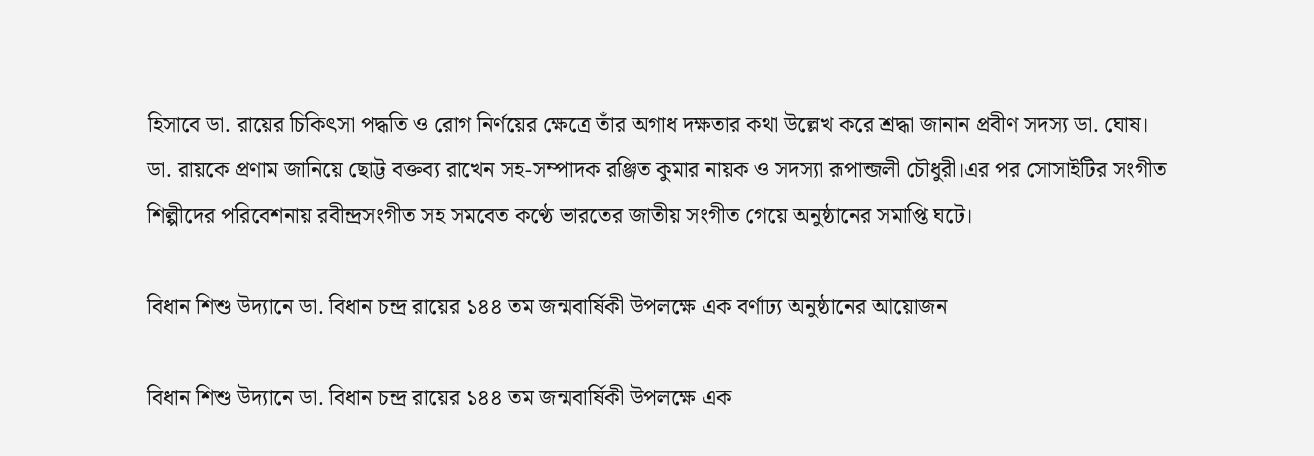হিসাবে ডা. রায়ের চিকিৎসা পদ্ধতি ও রোগ নির্ণয়ের ক্ষেত্রে তাঁর অগাধ দক্ষতার কথা উল্লেখ করে শ্রদ্ধা জানান প্রবীণ সদস্য ডা. ঘোষ। ডা. রায়কে প্রণাম জানিয়ে ছোট্ট বক্তব্য রাখেন সহ-সম্পাদক রঞ্জিত কুমার নায়ক ও সদস‍্যা রূপান্জলী চৌধুরী।এর পর সোসাইটির সংগীত শিল্পীদের পরিবেশনায় রবীন্দ্রসংগীত সহ সমবেত কণ্ঠে ভারতের জাতীয় সংগীত গেয়ে অনুষ্ঠানের সমাপ্তি ঘটে।

বিধান শিশু উদ্যানে ডা. বিধান চন্দ্র রায়ের ১৪৪ তম জন্মবার্ষিকী উপলক্ষে এক বর্ণাঢ্য অনুষ্ঠানের আয়োজন

বিধান শিশু উদ্যানে ডা. বিধান চন্দ্র রায়ের ১৪৪ তম জন্মবার্ষিকী উপলক্ষে এক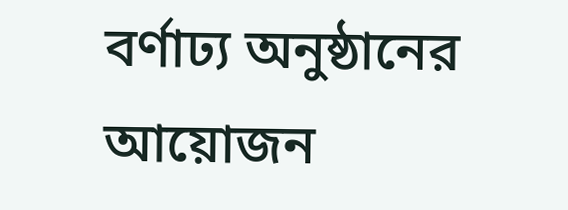বর্ণাঢ্য অনুষ্ঠানের আয়োজন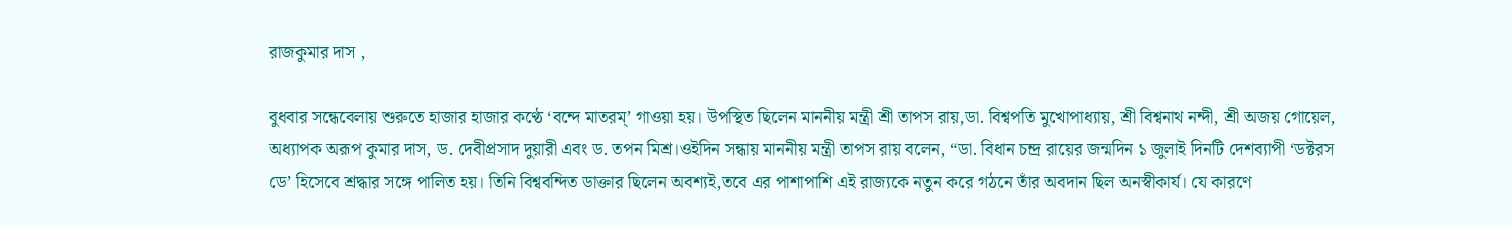রাজকুমার দাস ,

বুধবার সন্ধেবেলায় শুরুতে হাজার হাজার কণ্ঠে ‘বন্দে মাতরম্’ গাওয়া হয়। উপস্থিত ছিলেন মাননীয় মন্ত্রী শ্রী তাপস রায়,ডা. বিশ্বপতি মুখোপাধ্যায়, শ্রী বিশ্বনাথ নন্দী, শ্রী অজয় গোয়েল, অধ্যাপক অরূপ কুমার দাস, ড. দেবীপ্রসাদ দুয়ারী এবং ড. তপন মিশ্র।ওইদিন সন্ধায় মাননীয় মন্ত্রী তাপস রায় বলেন, “ডা. বিধান চন্দ্র রায়ের জন্মদিন ১ জুলাই দিনটি দেশব্যাপী ‘ডক্টরস ডে’ হিসেবে শ্রদ্ধার সঙ্গে পালিত হয়। তিনি বিশ্ববন্দিত ডাক্তার ছিলেন অবশ্যই,তবে এর পাশাপাশি এই রাজ‍্যকে নতুন করে গঠনে তাঁর অবদান ছিল অনস্বীকার্য। যে কারণে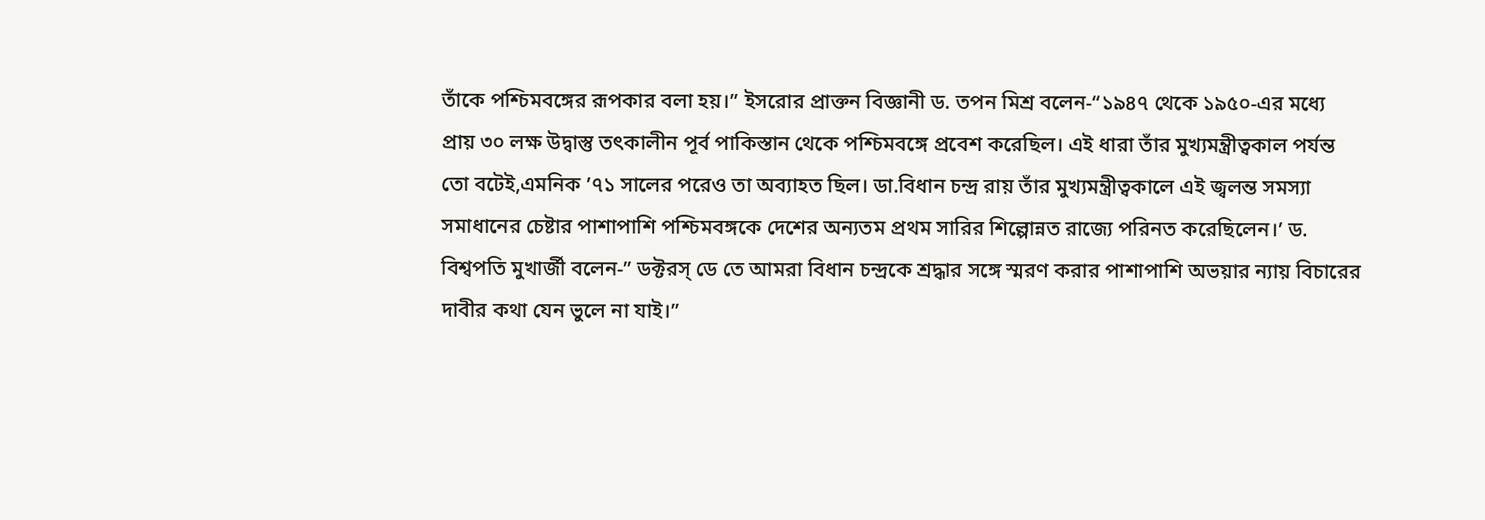তাঁকে পশ্চিমবঙ্গের রূপকার বলা হয়।” ইসরোর প্রাক্তন বিজ্ঞানী ড. তপন মিশ্র বলেন-“১৯৪৭ থেকে ১৯৫০-এর মধ্যে প্রায় ৩০ লক্ষ উদ্বাস্তু তৎকালীন পূর্ব পাকিস্তান থেকে পশ্চিমবঙ্গে প্রবেশ করেছিল। এই ধারা তাঁর মুখ্যমন্ত্রীত্বকাল পর্যন্ত তো বটেই,এমনিক ’৭১ সালের পরেও তা অব‍্যাহত ছিল। ডা.বিধান চন্দ্র রায় তাঁর মুখ্যমন্ত্রীত্বকালে এই জ্বলন্ত সমস্যা সমাধানের চেষ্টার পাশাপাশি পশ্চিমবঙ্গকে দেশের অন্যতম প্রথম সারির শিল্পোন্নত রাজ্যে পরিনত করেছিলেন।’ ড. বিশ্বপতি মুখার্জী বলেন-” ডক্টরস্ ডে তে আমরা বিধান চন্দ্রকে শ্রদ্ধার সঙ্গে স্মরণ করার পাশাপাশি অভয়ার ন‍্যায় বিচারের দাবীর কথা যেন ভুলে না যাই।”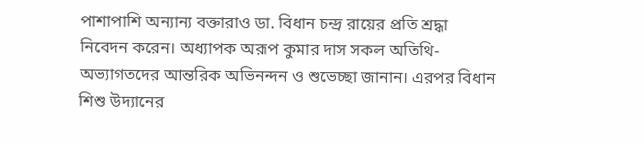পাশাপাশি অন‍্যান‍্য বক্তারাও ডা. বিধান চন্দ্র রায়ের প্রতি শ্রদ্ধা নিবেদন করেন। অধ‍্যাপক অরূপ কুমার দাস সকল অতিথি-অভ্যাগতদের আন্তরিক অভিনন্দন ও শুভেচ্ছা জানান। এরপর বিধান শিশু উদ‍্যানের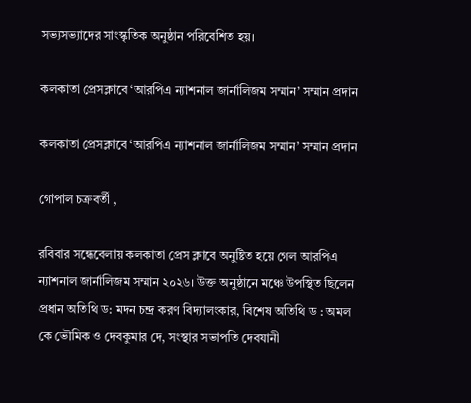সভ‍্যসভ‍্যাদের সাংস্কৃতিক অনুষ্ঠান পরিবেশিত হয়।

কলকাতা প্রেসক্লাবে ‘আরপিএ ন্যাশনাল জার্নালিজম সম্মান’ সম্মান প্রদান

কলকাতা প্রেসক্লাবে ‘আরপিএ ন্যাশনাল জার্নালিজম সম্মান’ সম্মান প্রদান

গোপাল চক্রবর্তী ,

রবিবার সন্ধেবেলায় কলকাতা প্রেস ক্লাবে অনুষ্টিত হয়ে গেল আরপিএ ন্যাশনাল জার্নালিজম সম্মান ২০২৬। উক্ত অনুষ্ঠানে মঞ্চে উপস্থিত ছিলেন প্রধান অতিথি ড: মদন চন্দ্র করণ বিদ্যালংকার, বিশেষ অতিথি ড : অমল কে ভৌমিক ও দেবকুমার দে, সংস্থার সভাপতি দেবযানী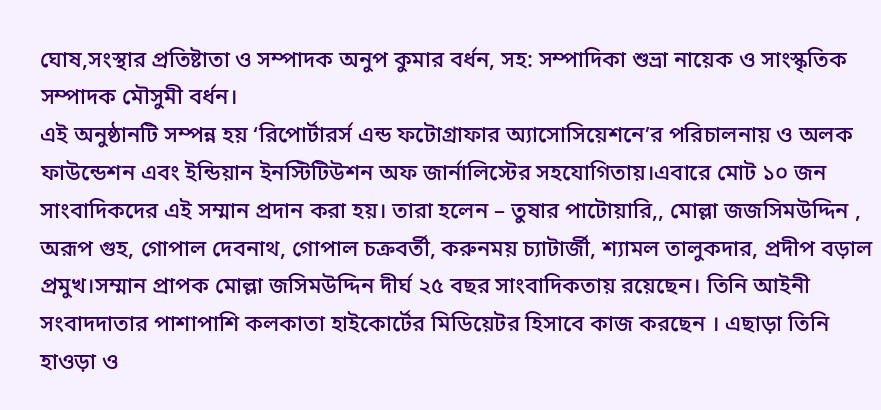ঘোষ,সংস্থার প্রতিষ্টাতা ও সম্পাদক অনুপ কুমার বর্ধন, সহ: সম্পাদিকা শুভ্রা নায়েক ও সাংস্কৃতিক সম্পাদক মৌসুমী বর্ধন।
এই অনুষ্ঠানটি সম্পন্ন হয় ‘রিপোর্টারর্স এন্ড ফটোগ্রাফার অ্যাসোসিয়েশনে’র পরিচালনায় ও অলক ফাউন্ডেশন এবং ইন্ডিয়ান ইনস্টিটিউশন অফ জার্নালিস্টের সহযোগিতায়।এবারে মোট ১০ জন সাংবাদিকদের এই সম্মান প্রদান করা হয়। তারা হলেন – তুষার পাটোয়ারি,, মোল্লা জজসিমউদ্দিন , অরূপ গুহ, গোপাল দেবনাথ, গোপাল চক্রবর্তী, করুনময় চ্যাটার্জী, শ্যামল তালুকদার, প্রদীপ বড়াল প্রমুখ।সম্মান প্রাপক মোল্লা জসিমউদ্দিন দীর্ঘ ২৫ বছর সাংবাদিকতায় রয়েছেন। তিনি আইনী সংবাদদাতার পাশাপাশি কলকাতা হাইকোর্টের মিডিয়েটর হিসাবে কাজ করছেন । এছাড়া তিনি হাওড়া ও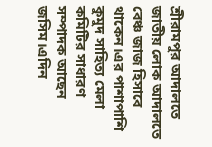শ্রীরামপুর আদালতে জাতীয় লোক আদালতে বেঞ্চ জাজ হিসাবে থাকেন।এর পাশাপাশি কুমুদ সাহিত্য মেলা কমিটির সাধারণ সম্পাদক আছেন জসিম।এদিন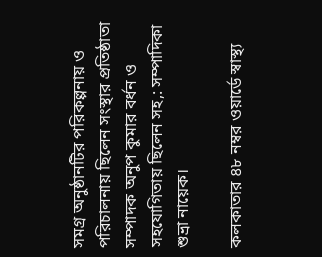সমগ্র অনুষ্ঠানটির পরিকল্পনায় ও পরিচালনায় ছিলেন সংস্থার প্রতিষ্ঠাতা সম্পাদক অনুপ কুমার বর্ধন ও সহযোগিতায় ছিলেন সহ,: সম্পাদিকা শুভ্রা নায়েক।

কলকাতার ৪৮ নম্বর ওয়ার্ডে স্বাস্থ্য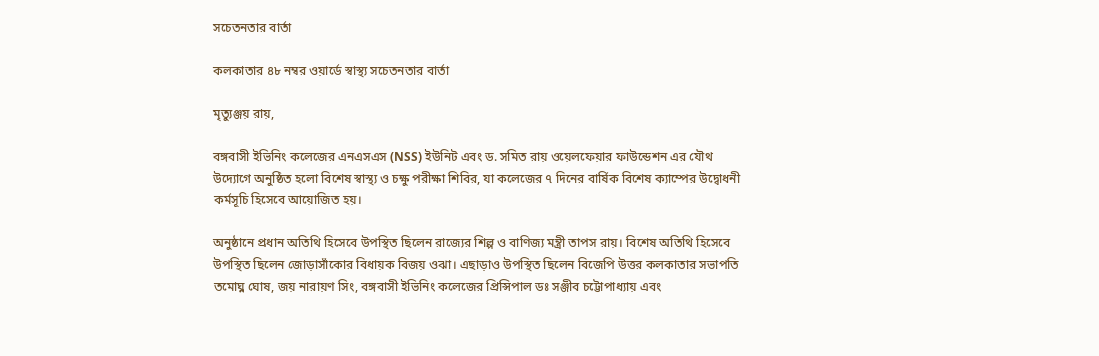সচেতনতার বার্তা

কলকাতার ৪৮ নম্বর ওয়ার্ডে স্বাস্থ্য সচেতনতার বার্তা

মৃত্যুঞ্জয় রায়,

বঙ্গবাসী ইভিনিং কলেজের এনএসএস (NSS) ইউনিট এবং ড. সমিত রায় ওয়েলফেয়ার ফাউন্ডেশন এর যৌথ উদ্যোগে অনুষ্ঠিত হলো বিশেষ স্বাস্থ্য ও চক্ষু পরীক্ষা শিবির, যা কলেজের ৭ দিনের বার্ষিক বিশেষ ক্যাম্পের উদ্বোধনী কর্মসূচি হিসেবে আয়োজিত হয়।

অনুষ্ঠানে প্রধান অতিথি হিসেবে উপস্থিত ছিলেন রাজ্যের শিল্প ও বাণিজ্য মন্ত্রী তাপস রায়। বিশেষ অতিথি হিসেবে উপস্থিত ছিলেন জোড়াসাঁকোর বিধায়ক বিজয় ওঝা। এছাড়াও উপস্থিত ছিলেন বিজেপি উত্তর কলকাতার সভাপতি তমোঘ্ন ঘোষ, জয় নারায়ণ সিং, বঙ্গবাসী ইভিনিং কলেজের প্রিন্সিপাল ডঃ সঞ্জীব চট্টোপাধ্যায় এবং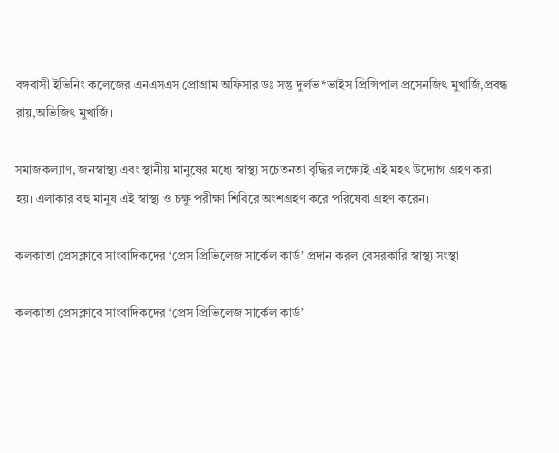বঙ্গবাসী ইভিনিং কলেজের এনএসএস প্রোগ্রাম অফিসার ডঃ সন্তু দুর্লভ*ভাইস প্রিন্সিপাল প্রসেনজিৎ মুখার্জি,প্রবন্ধ রায়,অভিজিৎ মুখার্জি।

সমাজকল্যাণ, জনস্বাস্থ্য এবং স্থানীয় মানুষের মধ্যে স্বাস্থ্য সচেতনতা বৃদ্ধির লক্ষ্যেই এই মহৎ উদ্যোগ গ্রহণ করা হয়। এলাকার বহু মানুষ এই স্বাস্থ্য ও চক্ষু পরীক্ষা শিবিরে অংশগ্রহণ করে পরিষেবা গ্রহণ করেন।

কলকাতা প্রেসক্লাবে সাংবাদিকদের ‘প্রেস প্রিভিলেজ সার্কেল কার্ড’ প্রদান করল বেসরকারি স্বাস্থ্য সংস্থা

কলকাতা প্রেসক্লাবে সাংবাদিকদের ‘প্রেস প্রিভিলেজ সার্কেল কার্ড’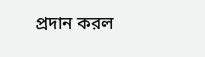প্রদান করল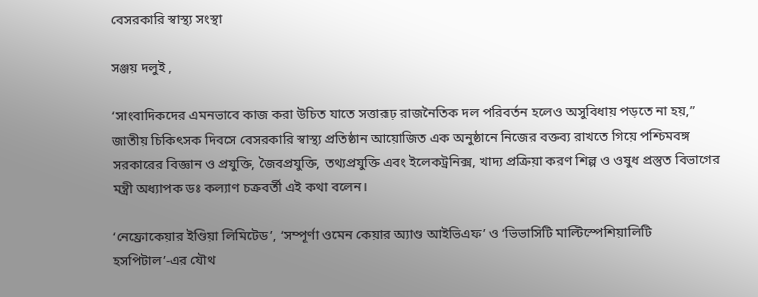বেসরকারি স্বাস্থ্য সংস্থা

সঞ্জয় দলুই ,

‘সাংবাদিকদের এমনভাবে কাজ করা উচিত যাতে সত্তারূঢ় রাজনৈতিক দল পরিবর্তন হলেও অসুবিধায় পড়তে না হয়,” জাতীয় চিকিৎসক দিবসে বেসরকারি স্বাস্থ্য প্রতিষ্ঠান আয়োজিত এক অনুষ্ঠানে নিজের বক্তব্য রাখতে গিয়ে পশ্চিমবঙ্গ সরকারের বিজ্ঞান ও প্রযুক্তি, জৈবপ্রযুক্তি, তথ্যপ্রযুক্তি এবং ইলেকট্রনিক্স, খাদ্য প্রক্রিয়া করণ শিল্প ও ওষুধ প্রস্তুত বিভাগের মন্ত্রী অধ্যাপক ডঃ কল্যাণ চক্রবর্তী এই কথা বলেন।

‘নেফ্রোকেয়ার ইণ্ডিয়া লিমিটেড’, ‘সম্পূর্ণা ওমেন কেয়ার অ্যাণ্ড আইভিএফ’ ও ‘ভিভাসিটি মাল্টিস্পেশিয়ালিটি হসপিটাল’-এর যৌথ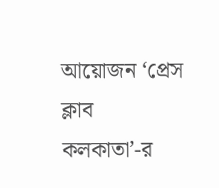আয়োজন ‘প্রেস ক্লাব কলকাতা’-র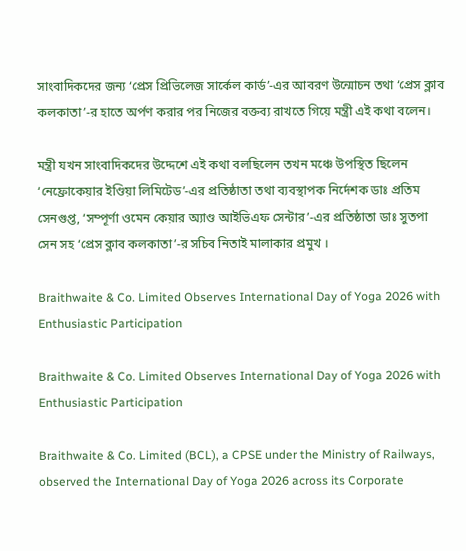সাংবাদিকদের জন্য ‘প্রেস প্রিভিলেজ সার্কেল কার্ড’-এর আবরণ উন্মোচন তথা ‘প্রেস ক্লাব কলকাতা’-র হাতে অর্পণ করার পর নিজের বক্তব্য রাখতে গিয়ে মন্ত্রী এই কথা বলেন।

মন্ত্রী যখন সাংবাদিকদের উদ্দেশে এই কথা বলছিলেন তখন মঞ্চে উপস্থিত ছিলেন ‘নেফ্রোকেয়ার ইণ্ডিয়া লিমিটেড’-এর প্রতিষ্ঠাতা তথা ব্যবস্থাপক নির্দেশক ডাঃ প্রতিম সেনগুপ্ত, ‘সম্পূর্ণা ওমেন কেয়ার অ্যাণ্ড আইভিএফ সেন্টার’-এর প্রতিষ্ঠাতা ডাঃ সুতপা সেন সহ ‘প্রেস ক্লাব কলকাতা’-র সচিব নিতাই মালাকার প্রমুখ ।

Braithwaite & Co. Limited Observes International Day of Yoga 2026 with Enthusiastic Participation

Braithwaite & Co. Limited Observes International Day of Yoga 2026 with Enthusiastic Participation

Braithwaite & Co. Limited (BCL), a CPSE under the Ministry of Railways, observed the International Day of Yoga 2026 across its Corporate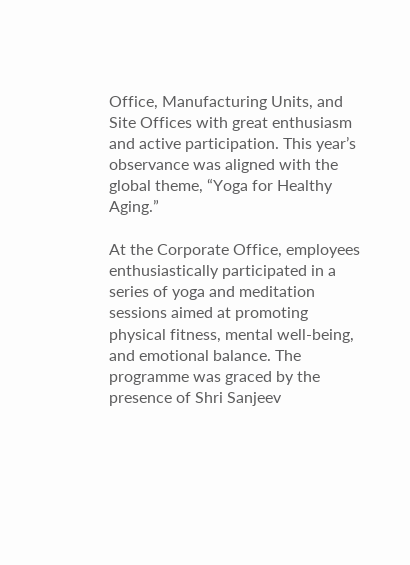Office, Manufacturing Units, and Site Offices with great enthusiasm and active participation. This year’s observance was aligned with the global theme, “Yoga for Healthy Aging.”

At the Corporate Office, employees enthusiastically participated in a series of yoga and meditation sessions aimed at promoting physical fitness, mental well-being, and emotional balance. The programme was graced by the presence of Shri Sanjeev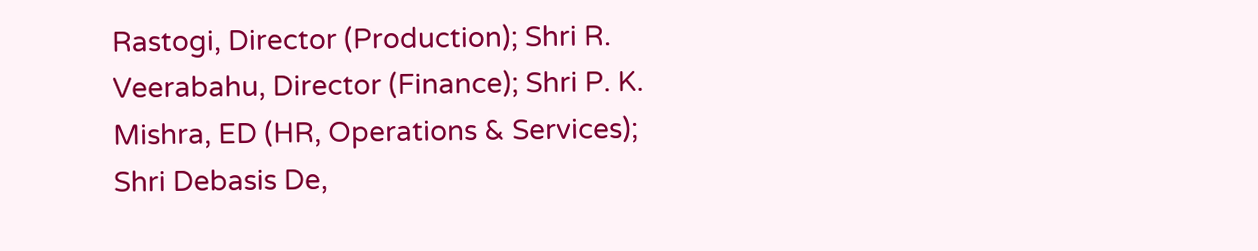Rastogi, Director (Production); Shri R. Veerabahu, Director (Finance); Shri P. K. Mishra, ED (HR, Operations & Services); Shri Debasis De,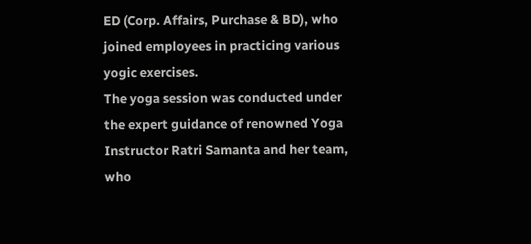ED (Corp. Affairs, Purchase & BD), who joined employees in practicing various yogic exercises.
The yoga session was conducted under the expert guidance of renowned Yoga Instructor Ratri Samanta and her team, who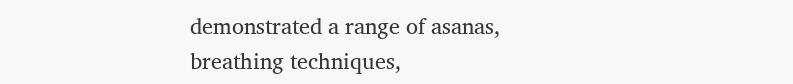demonstrated a range of asanas, breathing techniques,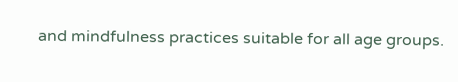and mindfulness practices suitable for all age groups.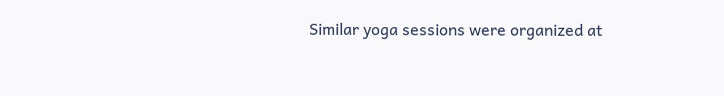Similar yoga sessions were organized at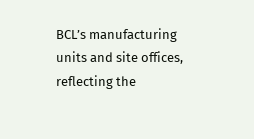BCL’s manufacturing units and site offices, reflecting the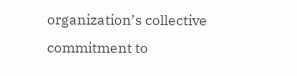organization’s collective commitment to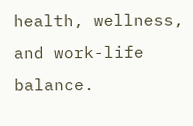health, wellness, and work-life balance.